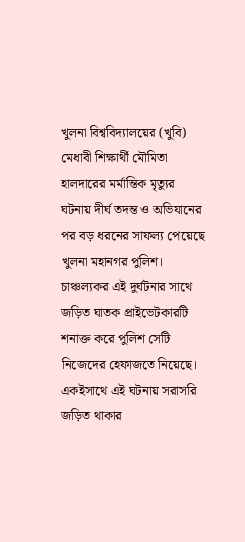খুলনা বিশ্ববিদ্যালয়ের (খুবি) মেধাবী শিক্ষার্থী মৌমিতা হালদারের মর্মান্তিক মৃত্যুর ঘটনায় দীর্ঘ তদন্ত ও অভিযানের পর বড় ধরনের সাফল্য পেয়েছে খুলনা মহানগর পুলিশ। চাঞ্চল্যকর এই দুর্ঘটনার সাথে জড়িত ঘাতক প্রাইভেটকারটি শনাক্ত করে পুলিশ সেটি নিজেদের হেফাজতে নিয়েছে। একইসাথে এই ঘটনায় সরাসরি জড়িত থাকার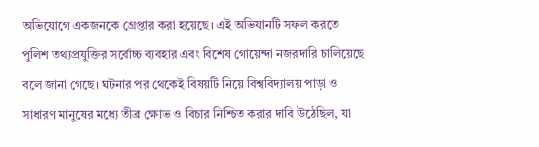অভিযোগে একজনকে গ্রেপ্তার করা হয়েছে। এই অভিযানটি সফল করতে পুলিশ তথ্যপ্রযুক্তির সর্বোচ্চ ব্যবহার এবং বিশেষ গোয়েন্দা নজরদারি চালিয়েছে বলে জানা গেছে। ঘটনার পর থেকেই বিষয়টি নিয়ে বিশ্ববিদ্যালয় পাড়া ও সাধারণ মানুষের মধ্যে তীব্র ক্ষোভ ও বিচার নিশ্চিত করার দাবি উঠেছিল, যা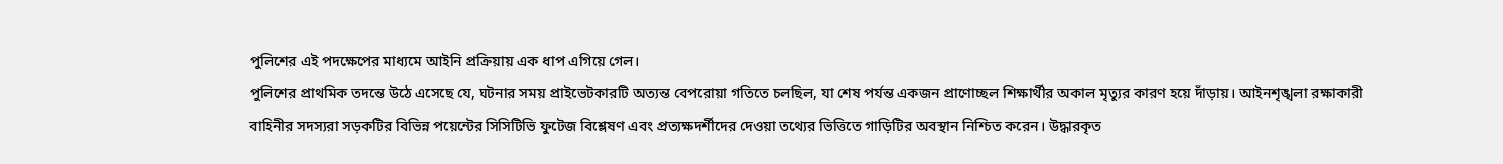পুলিশের এই পদক্ষেপের মাধ্যমে আইনি প্রক্রিয়ায় এক ধাপ এগিয়ে গেল।
পুলিশের প্রাথমিক তদন্তে উঠে এসেছে যে, ঘটনার সময় প্রাইভেটকারটি অত্যন্ত বেপরোয়া গতিতে চলছিল, যা শেষ পর্যন্ত একজন প্রাণোচ্ছল শিক্ষার্থীর অকাল মৃত্যুর কারণ হয়ে দাঁড়ায়। আইনশৃঙ্খলা রক্ষাকারী বাহিনীর সদস্যরা সড়কটির বিভিন্ন পয়েন্টের সিসিটিভি ফুটেজ বিশ্লেষণ এবং প্রত্যক্ষদর্শীদের দেওয়া তথ্যের ভিত্তিতে গাড়িটির অবস্থান নিশ্চিত করেন। উদ্ধারকৃত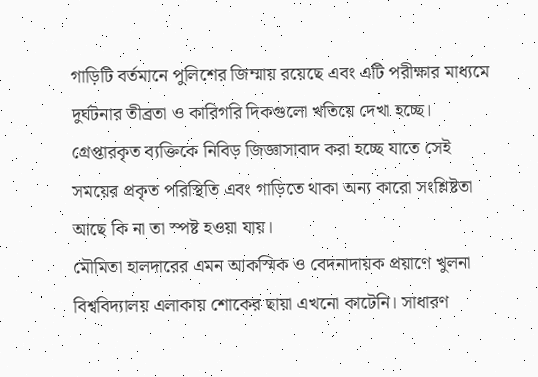গাড়িটি বর্তমানে পুলিশের জিম্মায় রয়েছে এবং এটি পরীক্ষার মাধ্যমে দুর্ঘটনার তীব্রতা ও কারিগরি দিকগুলো খতিয়ে দেখা হচ্ছে। গ্রেপ্তারকৃত ব্যক্তিকে নিবিড় জিজ্ঞাসাবাদ করা হচ্ছে যাতে সেই সময়ের প্রকৃত পরিস্থিতি এবং গাড়িতে থাকা অন্য কারো সংশ্লিষ্টতা আছে কি না তা স্পষ্ট হওয়া যায়।
মৌমিতা হালদারের এমন আকস্মিক ও বেদনাদায়ক প্রয়াণে খুলনা বিশ্ববিদ্যালয় এলাকায় শোকের ছায়া এখনো কাটেনি। সাধারণ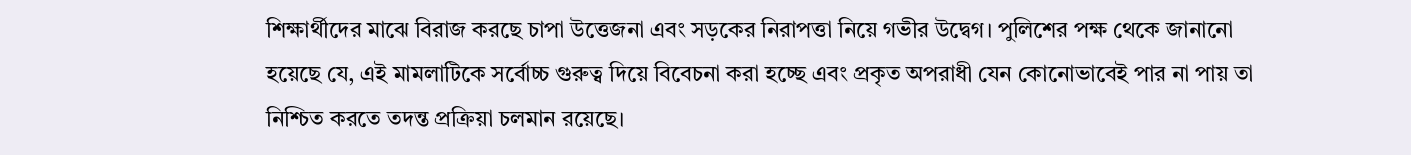শিক্ষার্থীদের মাঝে বিরাজ করছে চাপা উত্তেজনা এবং সড়কের নিরাপত্তা নিয়ে গভীর উদ্বেগ। পুলিশের পক্ষ থেকে জানানো হয়েছে যে, এই মামলাটিকে সর্বোচ্চ গুরুত্ব দিয়ে বিবেচনা করা হচ্ছে এবং প্রকৃত অপরাধী যেন কোনোভাবেই পার না পায় তা নিশ্চিত করতে তদন্ত প্রক্রিয়া চলমান রয়েছে।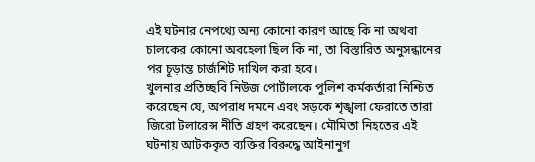এই ঘটনার নেপথ্যে অন্য কোনো কারণ আছে কি না অথবা চালকের কোনো অবহেলা ছিল কি না, তা বিস্তারিত অনুসন্ধানের পর চূড়ান্ত চার্জশিট দাখিল করা হবে।
খুলনার প্রতিচ্ছবি নিউজ পোর্টালকে পুলিশ কর্মকর্তারা নিশ্চিত করেছেন যে, অপরাধ দমনে এবং সড়কে শৃঙ্খলা ফেরাতে তারা জিরো টলারেন্স নীতি গ্রহণ করেছেন। মৌমিতা নিহতের এই ঘটনায় আটককৃত ব্যক্তির বিরুদ্ধে আইনানুগ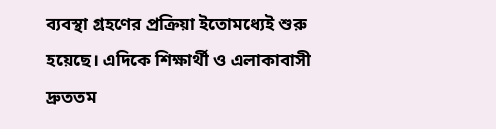ব্যবস্থা গ্রহণের প্রক্রিয়া ইতোমধ্যেই শুরু হয়েছে। এদিকে শিক্ষার্থী ও এলাকাবাসী দ্রুততম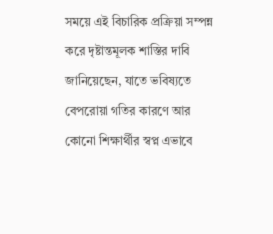সময়ে এই বিচারিক প্রক্রিয়া সম্পন্ন করে দৃষ্টান্তমূলক শাস্তির দাবি জানিয়েছেন, যাতে ভবিষ্যতে বেপরোয়া গতির কারণে আর কোনো শিক্ষার্থীর স্বপ্ন এভাবে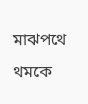মাঝপথে থমকে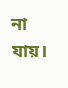না যায়।